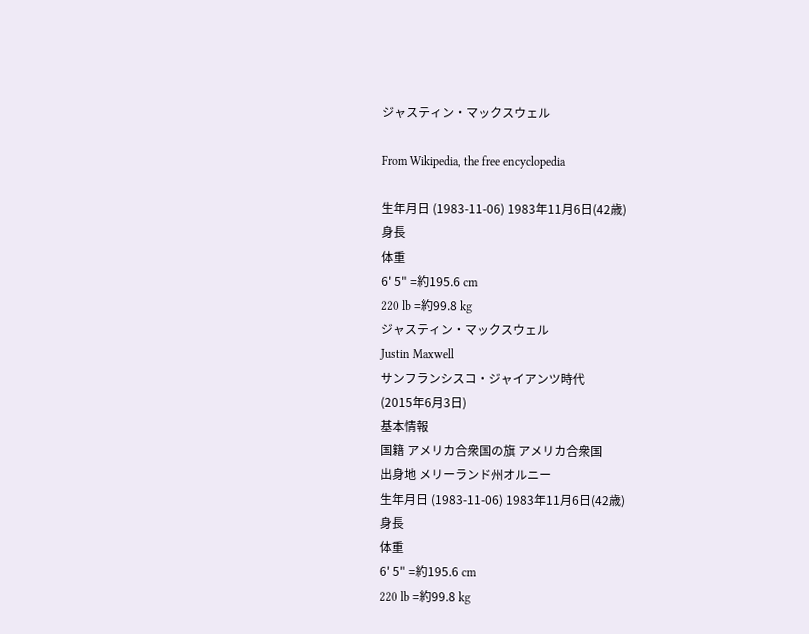ジャスティン・マックスウェル

From Wikipedia, the free encyclopedia

生年月日 (1983-11-06) 1983年11月6日(42歳)
身長
体重
6' 5" =約195.6 cm
220 lb =約99.8 kg
ジャスティン・マックスウェル
Justin Maxwell
サンフランシスコ・ジャイアンツ時代
(2015年6月3日)
基本情報
国籍 アメリカ合衆国の旗 アメリカ合衆国
出身地 メリーランド州オルニー
生年月日 (1983-11-06) 1983年11月6日(42歳)
身長
体重
6' 5" =約195.6 cm
220 lb =約99.8 kg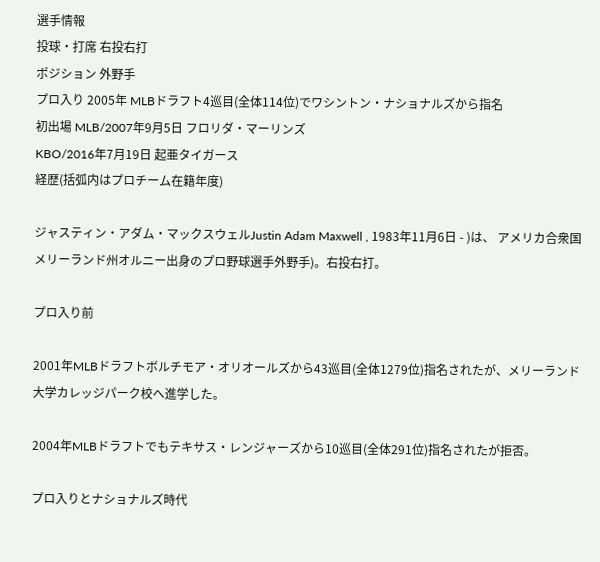選手情報
投球・打席 右投右打
ポジション 外野手
プロ入り 2005年 MLBドラフト4巡目(全体114位)でワシントン・ナショナルズから指名
初出場 MLB/2007年9月5日 フロリダ・マーリンズ
KBO/2016年7月19日 起亜タイガース
経歴(括弧内はプロチーム在籍年度)

ジャスティン・アダム・マックスウェルJustin Adam Maxwell , 1983年11月6日 - )は、 アメリカ合衆国メリーランド州オルニー出身のプロ野球選手外野手)。右投右打。

プロ入り前

2001年MLBドラフトボルチモア・オリオールズから43巡目(全体1279位)指名されたが、メリーランド大学カレッジパーク校へ進学した。

2004年MLBドラフトでもテキサス・レンジャーズから10巡目(全体291位)指名されたが拒否。

プロ入りとナショナルズ時代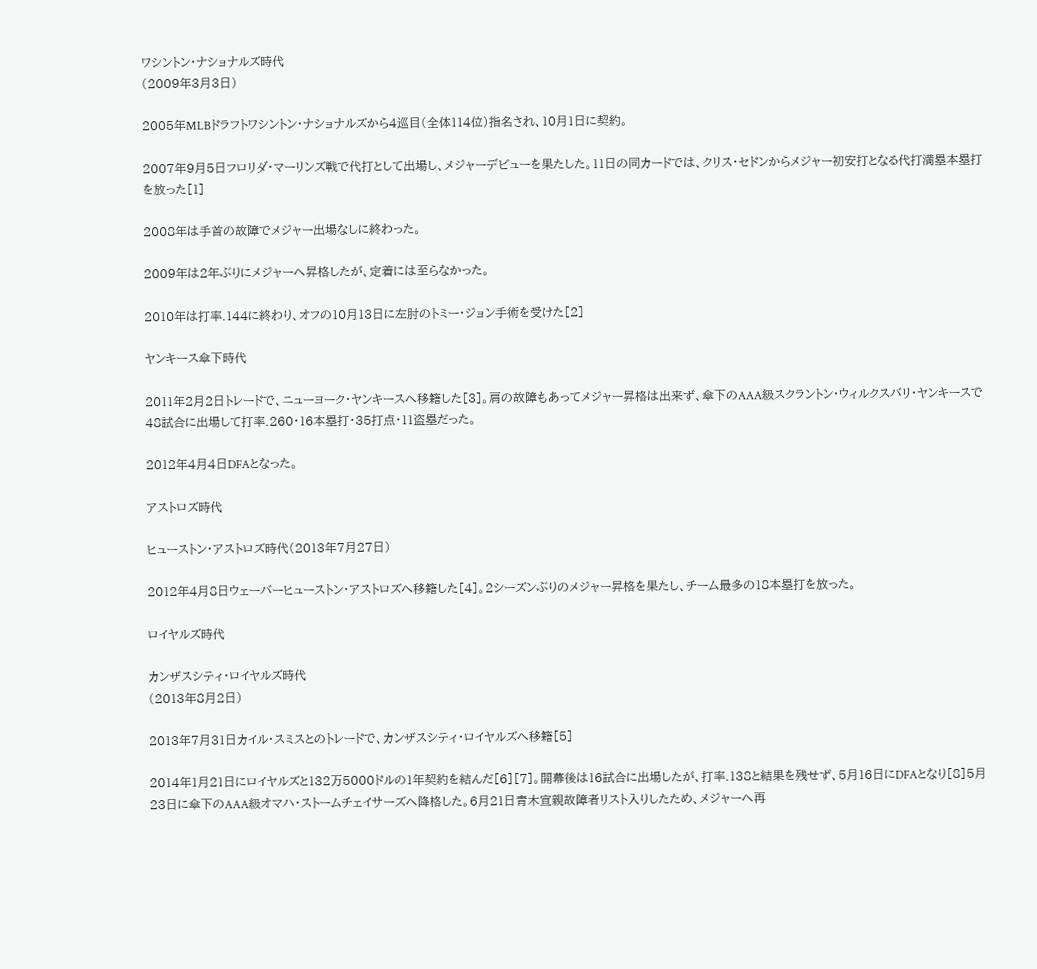ワシントン・ナショナルズ時代
(2009年3月3日)

2005年MLBドラフトワシントン・ナショナルズから4巡目(全体114位)指名され、10月1日に契約。

2007年9月5日フロリダ・マーリンズ戦で代打として出場し、メジャーデビューを果たした。11日の同カードでは、クリス・セドンからメジャー初安打となる代打満塁本塁打を放った[1]

2008年は手首の故障でメジャー出場なしに終わった。

2009年は2年ぶりにメジャーへ昇格したが、定着には至らなかった。

2010年は打率.144に終わり、オフの10月13日に左肘のトミー・ジョン手術を受けた[2]

ヤンキース傘下時代

2011年2月2日トレードで、ニューヨーク・ヤンキースへ移籍した[3]。肩の故障もあってメジャー昇格は出来ず、傘下のAAA級スクラントン・ウィルクスバリ・ヤンキースで48試合に出場して打率.260・16本塁打・35打点・11盗塁だった。

2012年4月4日DFAとなった。

アストロズ時代

ヒューストン・アストロズ時代(2013年7月27日)

2012年4月8日ウェーバーヒューストン・アストロズへ移籍した[4]。2シーズンぶりのメジャー昇格を果たし、チーム最多の18本塁打を放った。

ロイヤルズ時代

カンザスシティ・ロイヤルズ時代
(2013年8月2日)

2013年7月31日カイル・スミスとのトレードで、カンザスシティ・ロイヤルズへ移籍[5]

2014年1月21日にロイヤルズと132万5000ドルの1年契約を結んだ[6][7]。開幕後は16試合に出場したが、打率.138と結果を残せず、5月16日にDFAとなり[8]5月23日に傘下のAAA級オマハ・ストームチェイサーズへ降格した。6月21日青木宣親故障者リスト入りしたため、メジャーへ再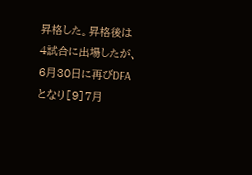昇格した。昇格後は4試合に出場したが、6月30日に再びDFAとなり[9]7月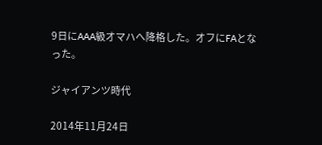9日にAAA級オマハへ降格した。オフにFAとなった。

ジャイアンツ時代

2014年11月24日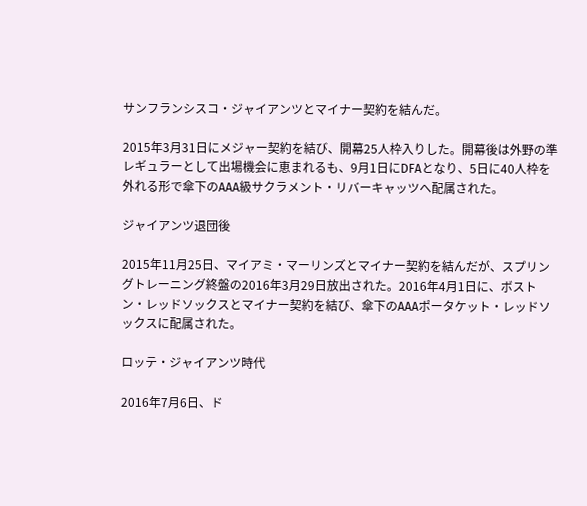サンフランシスコ・ジャイアンツとマイナー契約を結んだ。

2015年3月31日にメジャー契約を結び、開幕25人枠入りした。開幕後は外野の準レギュラーとして出場機会に恵まれるも、9月1日にDFAとなり、5日に40人枠を外れる形で傘下のAAA級サクラメント・リバーキャッツへ配属された。

ジャイアンツ退団後

2015年11月25日、マイアミ・マーリンズとマイナー契約を結んだが、スプリングトレーニング終盤の2016年3月29日放出された。2016年4月1日に、ボストン・レッドソックスとマイナー契約を結び、傘下のAAAポータケット・レッドソックスに配属された。

ロッテ・ジャイアンツ時代

2016年7月6日、ド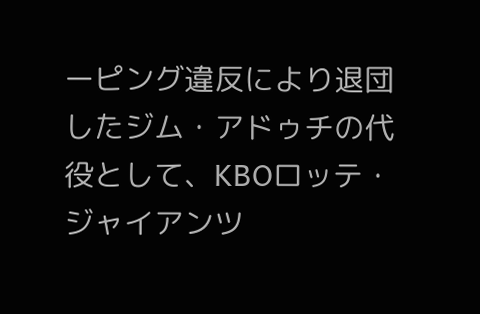ーピング違反により退団したジム・アドゥチの代役として、KBOロッテ・ジャイアンツ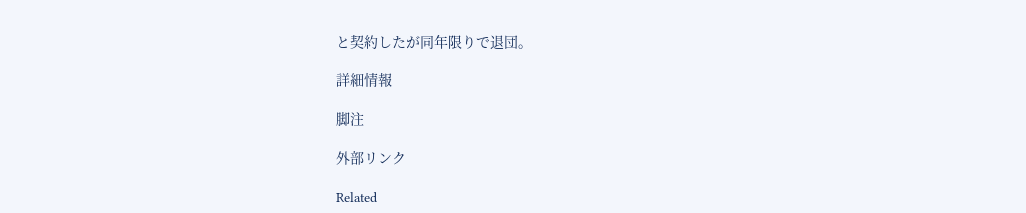と契約したが同年限りで退団。

詳細情報

脚注

外部リンク

Related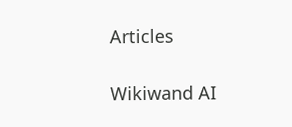Articles

Wikiwand AI